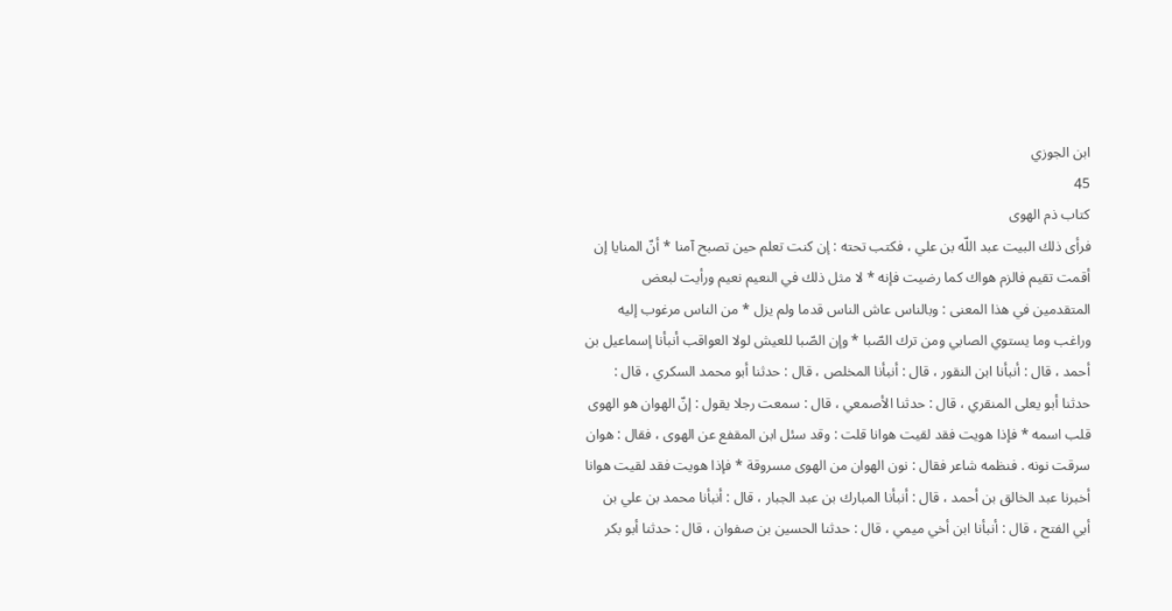ابن الجوزي
45
كتاب ذم الهوى
فرأى ذلك البيت عبد اللّه بن علي ، فكتب تحته : إن كنت تعلم حين تصبح آمنا * أنّ المنايا إن أقمت تقيم فالزم هواك كما رضيت فإنه * لا مثل ذلك في النعيم نعيم ورأيت لبعض المتقدمين في هذا المعنى : وبالناس عاش الناس قدما ولم يزل * من الناس مرغوب إليه وراغب وما يستوي الصابي ومن ترك الصّبا * وإن الصّبا للعيش لولا العواقب أنبأنا إسماعيل بن أحمد ، قال : أنبأنا ابن النقور ، قال : أنبأنا المخلص ، قال : حدثنا أبو محمد السكري ، قال : حدثنا أبو يعلى المنقري ، قال : حدثنا الأصمعي ، قال : سمعت رجلا يقول : إنّ الهوان هو الهوى قلب اسمه * فإذا هويت فقد لقيت هوانا قلت : وقد سئل ابن المقفع عن الهوى ، فقال : هوان سرقت نونه . فنظمه شاعر فقال : نون الهوان من الهوى مسروقة * فإذا هويت فقد لقيت هوانا أخبرنا عبد الخالق بن أحمد ، قال : أنبأنا المبارك بن عبد الجبار ، قال : أنبأنا محمد بن علي بن أبي الفتح ، قال : أنبأنا ابن أخي ميمي ، قال : حدثنا الحسين بن صفوان ، قال : حدثنا أبو بكر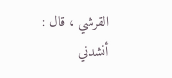القرشي ، قال : أنشدني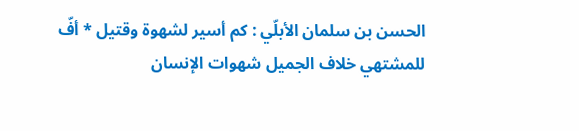الحسن بن سلمان الأبلّي : كم أسير لشهوة وقتيل * أفّ للمشتهي خلاف الجميل شهوات الإنسان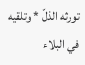تورثه الذلّ * وتلقيه في البلاء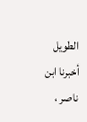الطويل أخبرنا ابن ناصر ،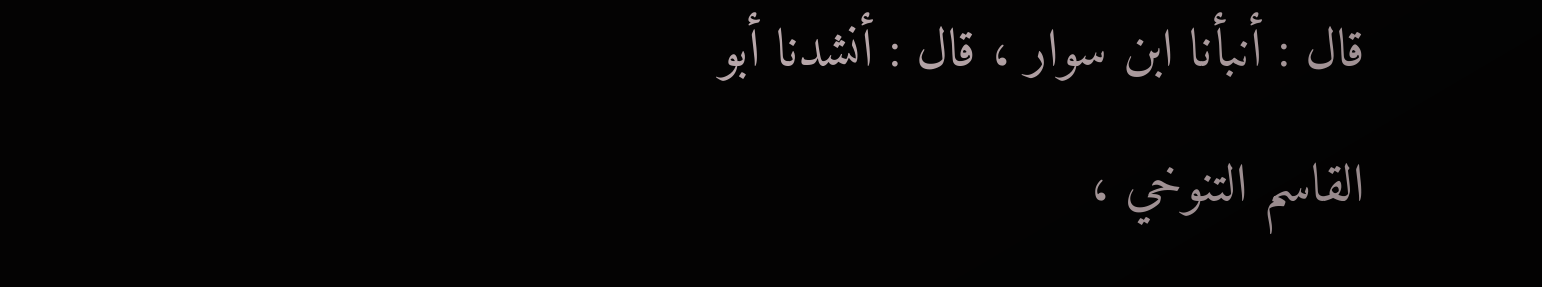قال : أنبأنا ابن سوار ، قال : أنشدنا أبو القاسم التنوخي ،